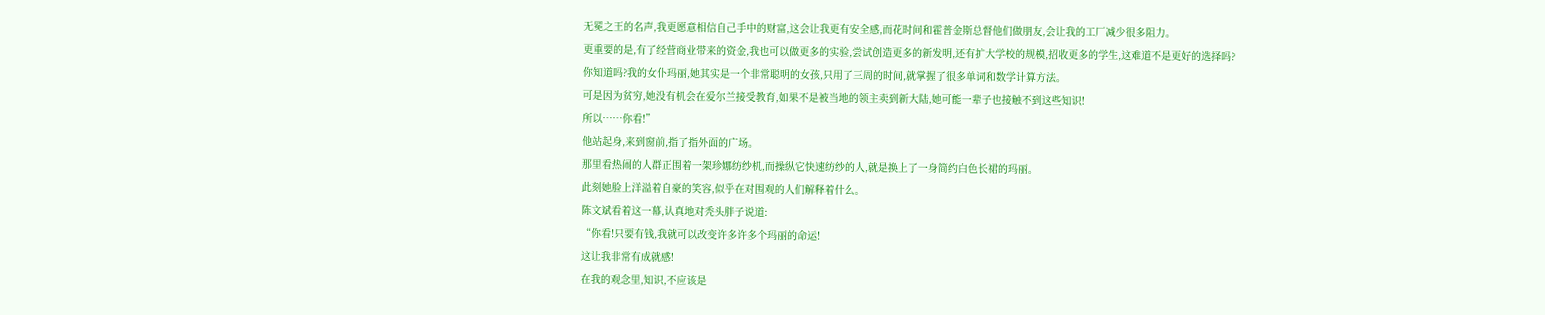无冕之王的名声,我更愿意相信自己手中的财富,这会让我更有安全感,而花时间和霍普金斯总督他们做朋友,会让我的工厂减少很多阻力。
更重要的是,有了经营商业带来的资金,我也可以做更多的实验,尝试创造更多的新发明,还有扩大学校的规模,招收更多的学生,这难道不是更好的选择吗?
你知道吗?我的女仆玛丽,她其实是一个非常聪明的女孩,只用了三周的时间,就掌握了很多单词和数学计算方法。
可是因为贫穷,她没有机会在爱尔兰接受教育,如果不是被当地的领主卖到新大陆,她可能一辈子也接触不到这些知识!
所以……你看!”
他站起身,来到窗前,指了指外面的广场。
那里看热闹的人群正围着一架珍娜纺纱机,而操纵它快速纺纱的人,就是换上了一身简约白色长裙的玛丽。
此刻她脸上洋溢着自豪的笑容,似乎在对围观的人们解释着什么。
陈文斌看着这一幕,认真地对秃头胖子说道:
“你看!只要有钱,我就可以改变许多许多个玛丽的命运!
这让我非常有成就感!
在我的观念里,知识,不应该是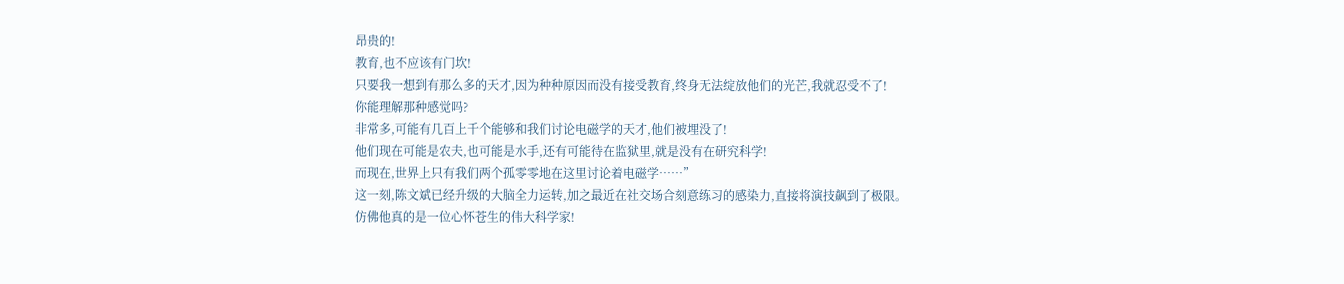昂贵的!
教育,也不应该有门坎!
只要我一想到有那么多的天才,因为种种原因而没有接受教育,终身无法绽放他们的光芒,我就忍受不了!
你能理解那种感觉吗?
非常多,可能有几百上千个能够和我们讨论电磁学的天才,他们被埋没了!
他们现在可能是农夫,也可能是水手,还有可能待在监狱里,就是没有在研究科学!
而现在,世界上只有我们两个孤零零地在这里讨论着电磁学……”
这一刻,陈文斌已经升级的大脑全力运转,加之最近在社交场合刻意练习的感染力,直接将演技飙到了极限。
仿佛他真的是一位心怀苍生的伟大科学家!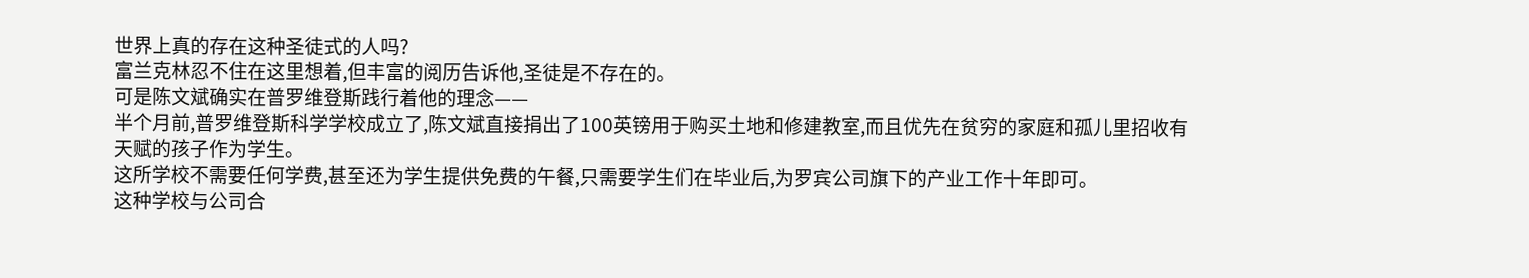世界上真的存在这种圣徒式的人吗?
富兰克林忍不住在这里想着,但丰富的阅历告诉他,圣徒是不存在的。
可是陈文斌确实在普罗维登斯践行着他的理念——
半个月前,普罗维登斯科学学校成立了,陈文斌直接捐出了100英镑用于购买土地和修建教室,而且优先在贫穷的家庭和孤儿里招收有天赋的孩子作为学生。
这所学校不需要任何学费,甚至还为学生提供免费的午餐,只需要学生们在毕业后,为罗宾公司旗下的产业工作十年即可。
这种学校与公司合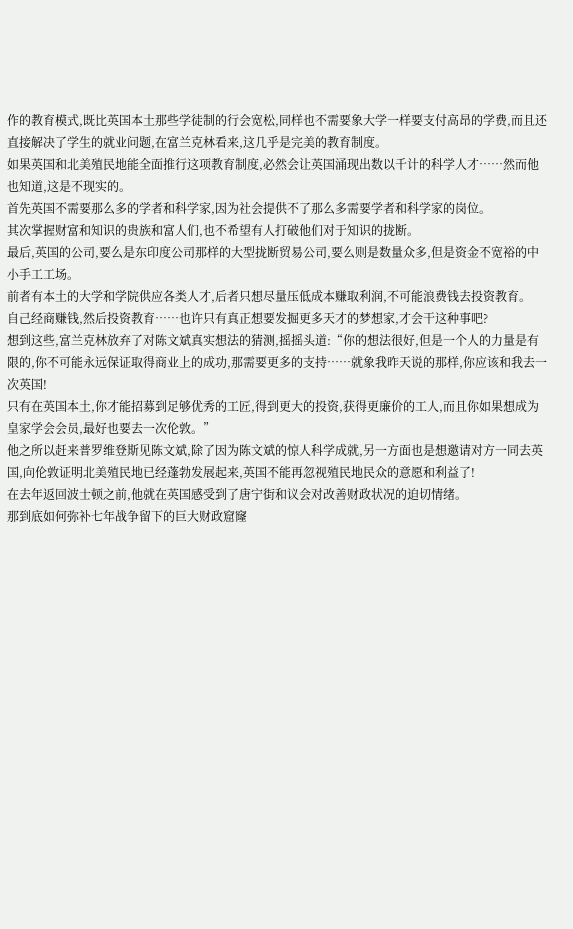作的教育模式,既比英国本土那些学徒制的行会宽松,同样也不需要象大学一样要支付高昂的学费,而且还直接解决了学生的就业问题,在富兰克林看来,这几乎是完美的教育制度。
如果英国和北美殖民地能全面推行这项教育制度,必然会让英国涌现出数以千计的科学人才……然而他也知道,这是不现实的。
首先英国不需要那么多的学者和科学家,因为社会提供不了那么多需要学者和科学家的岗位。
其次掌握财富和知识的贵族和富人们,也不希望有人打破他们对于知识的拢断。
最后,英国的公司,要么是东印度公司那样的大型拢断贸易公司,要么则是数量众多,但是资金不宽裕的中小手工工场。
前者有本土的大学和学院供应各类人才,后者只想尽量压低成本赚取利润,不可能浪费钱去投资教育。
自己经商赚钱,然后投资教育……也许只有真正想要发掘更多天才的梦想家,才会干这种事吧?
想到这些,富兰克林放弃了对陈文斌真实想法的猜测,摇摇头道:“你的想法很好,但是一个人的力量是有限的,你不可能永远保证取得商业上的成功,那需要更多的支持……就象我昨天说的那样,你应该和我去一次英国!
只有在英国本土,你才能招募到足够优秀的工匠,得到更大的投资,获得更廉价的工人,而且你如果想成为皇家学会会员,最好也要去一次伦敦。”
他之所以赶来普罗维登斯见陈文斌,除了因为陈文斌的惊人科学成就,另一方面也是想邀请对方一同去英国,向伦敦证明北美殖民地已经蓬勃发展起来,英国不能再忽视殖民地民众的意愿和利益了!
在去年返回波士顿之前,他就在英国感受到了唐宁街和议会对改善财政状况的迫切情绪。
那到底如何弥补七年战争留下的巨大财政窟窿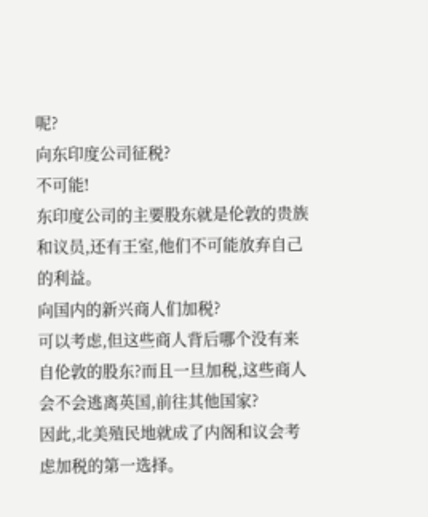呢?
向东印度公司征税?
不可能!
东印度公司的主要股东就是伦敦的贵族和议员,还有王室,他们不可能放弃自己的利益。
向国内的新兴商人们加税?
可以考虑,但这些商人背后哪个没有来自伦敦的股东?而且一旦加税,这些商人会不会逃离英国,前往其他国家?
因此,北美殖民地就成了内阁和议会考虑加税的第一选择。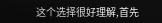这个选择很好理解,首先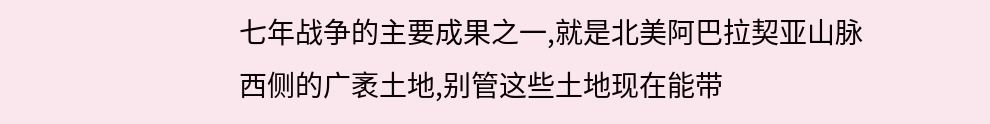七年战争的主要成果之一,就是北美阿巴拉契亚山脉西侧的广袤土地,别管这些土地现在能带